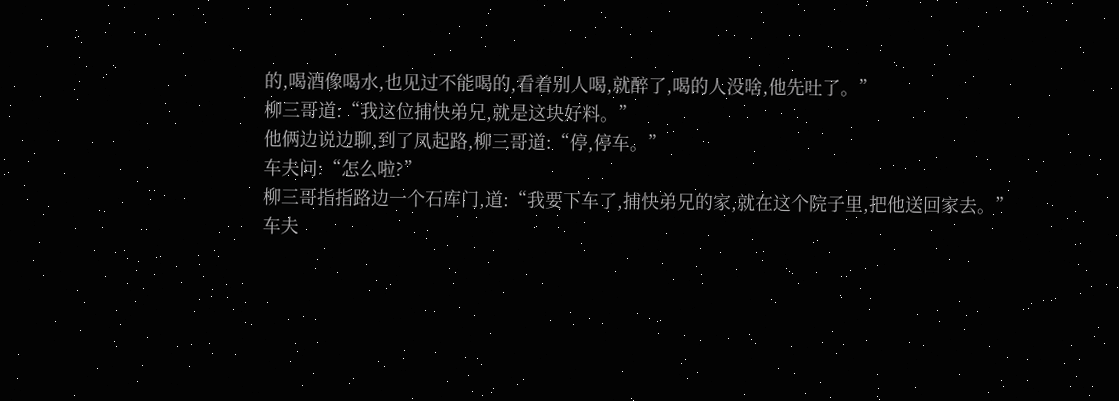的,喝酒像喝水,也见过不能喝的,看着别人喝,就醉了,喝的人没啥,他先吐了。”
柳三哥道:“我这位捕快弟兄,就是这块好料。”
他俩边说边聊,到了凤起路,柳三哥道:“停,停车。”
车夫问:“怎么啦?”
柳三哥指指路边一个石库门,道:“我要下车了,捕快弟兄的家,就在这个院子里,把他送回家去。”
车夫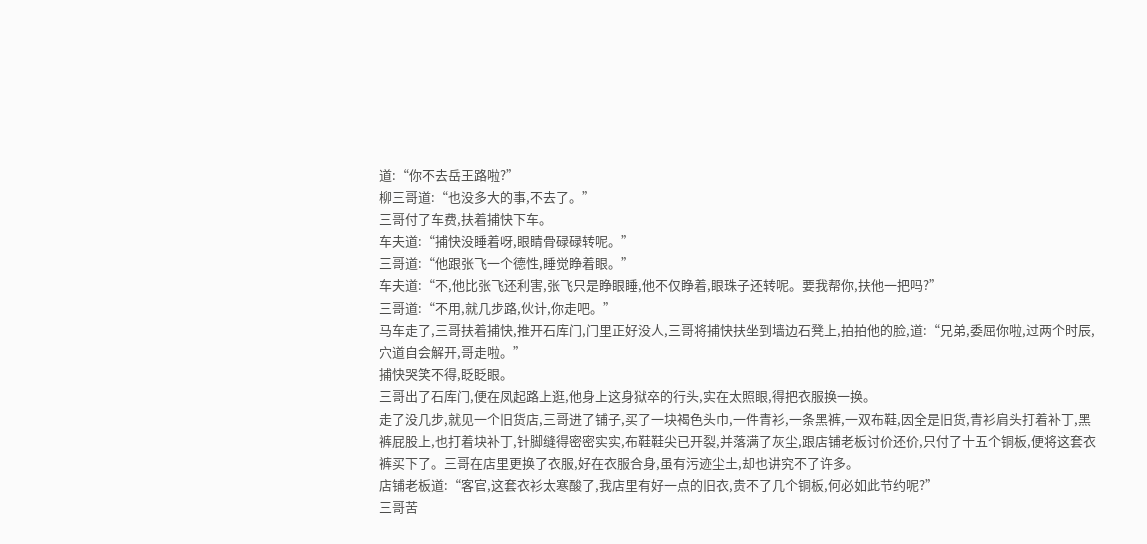道:“你不去岳王路啦?”
柳三哥道:“也没多大的事,不去了。”
三哥付了车费,扶着捕快下车。
车夫道:“捕快没睡着呀,眼睛骨碌碌转呢。”
三哥道:“他跟张飞一个德性,睡觉睁着眼。”
车夫道:“不,他比张飞还利害,张飞只是睁眼睡,他不仅睁着,眼珠子还转呢。要我帮你,扶他一把吗?”
三哥道:“不用,就几步路,伙计,你走吧。”
马车走了,三哥扶着捕快,推开石库门,门里正好没人,三哥将捕快扶坐到墙边石凳上,拍拍他的脸,道:“兄弟,委屈你啦,过两个时辰,穴道自会解开,哥走啦。”
捕快哭笑不得,眨眨眼。
三哥出了石库门,便在凤起路上逛,他身上这身狱卒的行头,实在太照眼,得把衣服换一换。
走了没几步,就见一个旧货店,三哥进了铺子,买了一块褐色头巾,一件青衫,一条黑裤,一双布鞋,因全是旧货,青衫肩头打着补丁,黑裤屁股上,也打着块补丁,针脚缝得密密实实,布鞋鞋尖已开裂,并落满了灰尘,跟店铺老板讨价还价,只付了十五个铜板,便将这套衣裤买下了。三哥在店里更换了衣服,好在衣服合身,虽有污迹尘土,却也讲究不了许多。
店铺老板道:“客官,这套衣衫太寒酸了,我店里有好一点的旧衣,贵不了几个铜板,何必如此节约呢?”
三哥苦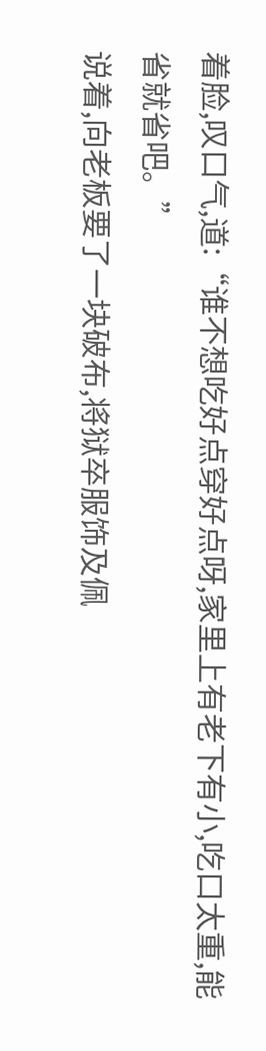着脸,叹口气,道:“谁不想吃好点穿好点呀,家里上有老下有小,吃口太重,能省就省吧。”
说着,向老板要了一块破布,将狱卒服饰及佩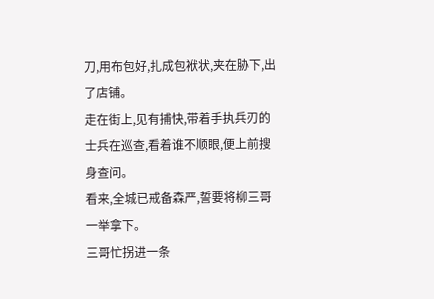刀,用布包好,扎成包袱状,夹在胁下,出了店铺。
走在街上,见有捕快,带着手执兵刃的士兵在巡查,看着谁不顺眼,便上前搜身查问。
看来,全城已戒备森严,誓要将柳三哥一举拿下。
三哥忙拐进一条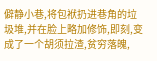僻静小巷,将包袱扔进巷角的垃圾堆,并在脸上略加修饰,即刻,变成了一个胡须拉渣,贫穷落魄,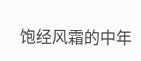饱经风霜的中年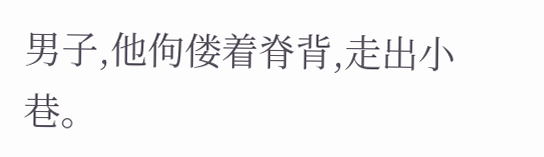男子,他佝偻着脊背,走出小巷。